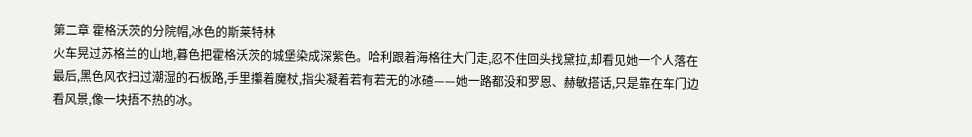第二章 霍格沃茨的分院帽,冰色的斯莱特林
火车晃过苏格兰的山地,暮色把霍格沃茨的城堡染成深紫色。哈利跟着海格往大门走,忍不住回头找黛拉,却看见她一个人落在最后,黑色风衣扫过潮湿的石板路,手里攥着魔杖,指尖凝着若有若无的冰碴——她一路都没和罗恩、赫敏搭话,只是靠在车门边看风景,像一块捂不热的冰。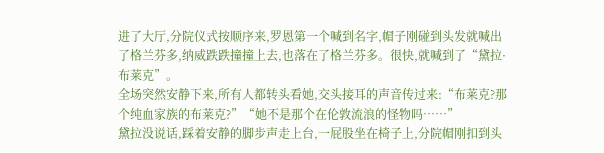进了大厅,分院仪式按顺序来,罗恩第一个喊到名字,帽子刚碰到头发就喊出了格兰芬多,纳威跌跌撞撞上去,也落在了格兰芬多。很快,就喊到了“黛拉·布莱克”。
全场突然安静下来,所有人都转头看她,交头接耳的声音传过来:“布莱克?那个纯血家族的布莱克?”“她不是那个在伦敦流浪的怪物吗……”
黛拉没说话,踩着安静的脚步声走上台,一屁股坐在椅子上,分院帽刚扣到头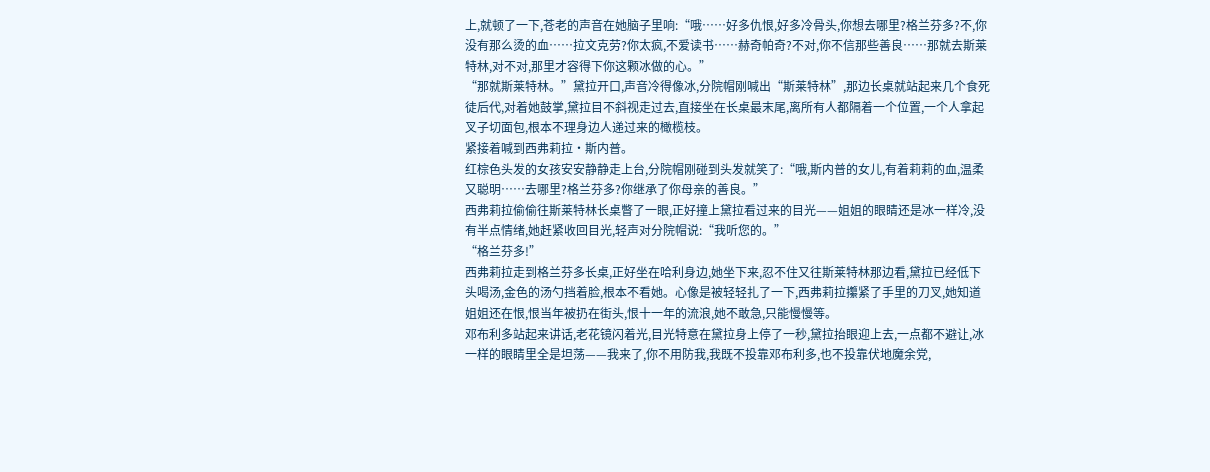上,就顿了一下,苍老的声音在她脑子里响:“哦……好多仇恨,好多冷骨头,你想去哪里?格兰芬多?不,你没有那么烫的血……拉文克劳?你太疯,不爱读书……赫奇帕奇?不对,你不信那些善良……那就去斯莱特林,对不对,那里才容得下你这颗冰做的心。”
“那就斯莱特林。”黛拉开口,声音冷得像冰,分院帽刚喊出“斯莱特林”,那边长桌就站起来几个食死徒后代,对着她鼓掌,黛拉目不斜视走过去,直接坐在长桌最末尾,离所有人都隔着一个位置,一个人拿起叉子切面包,根本不理身边人递过来的橄榄枝。
紧接着喊到西弗莉拉·斯内普。
红棕色头发的女孩安安静静走上台,分院帽刚碰到头发就笑了:“哦,斯内普的女儿,有着莉莉的血,温柔又聪明……去哪里?格兰芬多?你继承了你母亲的善良。”
西弗莉拉偷偷往斯莱特林长桌瞥了一眼,正好撞上黛拉看过来的目光——姐姐的眼睛还是冰一样冷,没有半点情绪,她赶紧收回目光,轻声对分院帽说:“我听您的。”
“格兰芬多!”
西弗莉拉走到格兰芬多长桌,正好坐在哈利身边,她坐下来,忍不住又往斯莱特林那边看,黛拉已经低下头喝汤,金色的汤勺挡着脸,根本不看她。心像是被轻轻扎了一下,西弗莉拉攥紧了手里的刀叉,她知道姐姐还在恨,恨当年被扔在街头,恨十一年的流浪,她不敢急,只能慢慢等。
邓布利多站起来讲话,老花镜闪着光,目光特意在黛拉身上停了一秒,黛拉抬眼迎上去,一点都不避让,冰一样的眼睛里全是坦荡——我来了,你不用防我,我既不投靠邓布利多,也不投靠伏地魔余党,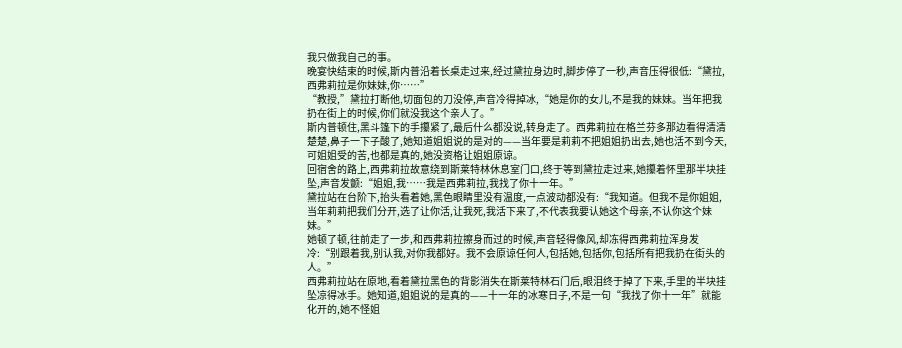我只做我自己的事。
晚宴快结束的时候,斯内普沿着长桌走过来,经过黛拉身边时,脚步停了一秒,声音压得很低:“黛拉,西弗莉拉是你妹妹,你……”
“教授,”黛拉打断他,切面包的刀没停,声音冷得掉冰,“她是你的女儿,不是我的妹妹。当年把我扔在街上的时候,你们就没我这个亲人了。”
斯内普顿住,黑斗篷下的手攥紧了,最后什么都没说,转身走了。西弗莉拉在格兰芬多那边看得清清楚楚,鼻子一下子酸了,她知道姐姐说的是对的——当年要是莉莉不把姐姐扔出去,她也活不到今天,可姐姐受的苦,也都是真的,她没资格让姐姐原谅。
回宿舍的路上,西弗莉拉故意绕到斯莱特林休息室门口,终于等到黛拉走过来,她攥着怀里那半块挂坠,声音发颤:“姐姐,我……我是西弗莉拉,我找了你十一年。”
黛拉站在台阶下,抬头看着她,黑色眼睛里没有温度,一点波动都没有:“我知道。但我不是你姐姐,当年莉莉把我们分开,选了让你活,让我死,我活下来了,不代表我要认她这个母亲,不认你这个妹妹。”
她顿了顿,往前走了一步,和西弗莉拉擦身而过的时候,声音轻得像风,却冻得西弗莉拉浑身发冷:“别跟着我,别认我,对你我都好。我不会原谅任何人,包括她,包括你,包括所有把我扔在街头的人。”
西弗莉拉站在原地,看着黛拉黑色的背影消失在斯莱特林石门后,眼泪终于掉了下来,手里的半块挂坠凉得冰手。她知道,姐姐说的是真的——十一年的冰寒日子,不是一句“我找了你十一年”就能化开的,她不怪姐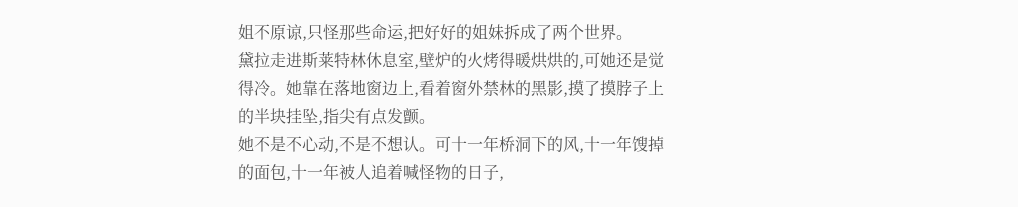姐不原谅,只怪那些命运,把好好的姐妹拆成了两个世界。
黛拉走进斯莱特林休息室,壁炉的火烤得暖烘烘的,可她还是觉得冷。她靠在落地窗边上,看着窗外禁林的黑影,摸了摸脖子上的半块挂坠,指尖有点发颤。
她不是不心动,不是不想认。可十一年桥洞下的风,十一年馊掉的面包,十一年被人追着喊怪物的日子,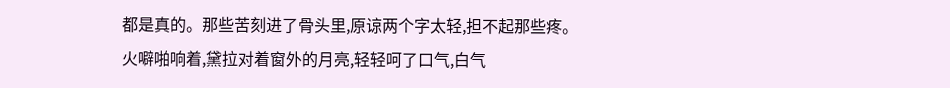都是真的。那些苦刻进了骨头里,原谅两个字太轻,担不起那些疼。
火噼啪响着,黛拉对着窗外的月亮,轻轻呵了口气,白气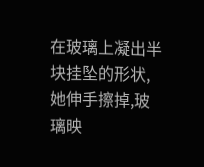在玻璃上凝出半块挂坠的形状,她伸手擦掉,玻璃映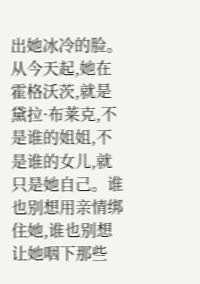出她冰冷的脸。
从今天起,她在霍格沃茨,就是黛拉·布莱克,不是谁的姐姐,不是谁的女儿,就只是她自己。谁也别想用亲情绑住她,谁也别想让她咽下那些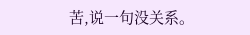苦,说一句没关系。